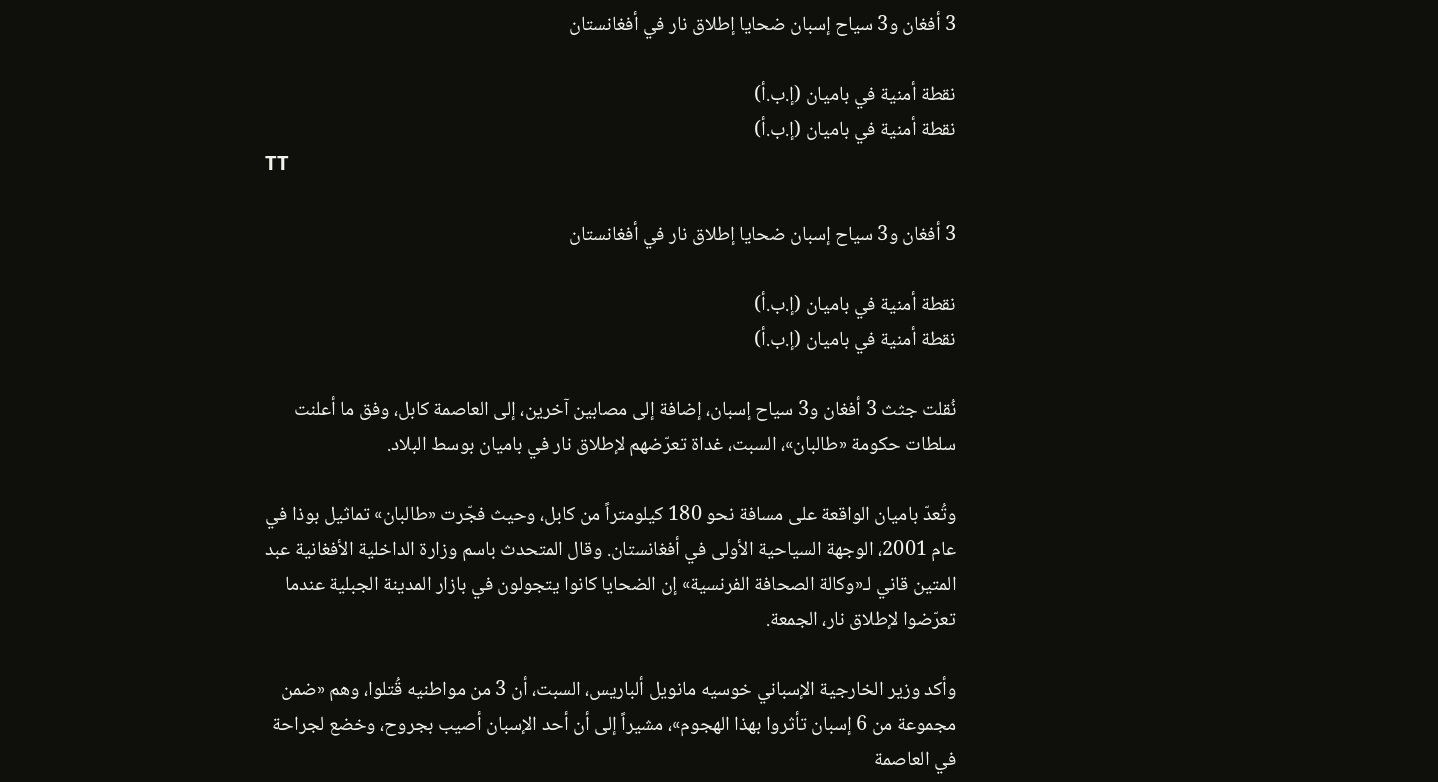3 أفغان و3 سياح إسبان ضحايا إطلاق نار في أفغانستان

نقطة أمنية في باميان (إ.ب.أ)
نقطة أمنية في باميان (إ.ب.أ)
TT

3 أفغان و3 سياح إسبان ضحايا إطلاق نار في أفغانستان

نقطة أمنية في باميان (إ.ب.أ)
نقطة أمنية في باميان (إ.ب.أ)

نُقلت جثث 3 أفغان و3 سياح إسبان، إضافة إلى مصابين آخرين، إلى العاصمة كابل، وفق ما أعلنت سلطات حكومة «طالبان»، السبت، غداة تعرّضهم لإطلاق نار في باميان بوسط البلاد.

وتُعدّ باميان الواقعة على مسافة نحو 180 كيلومتراً من كابل، وحيث فجّرت «طالبان» تماثيل بوذا في عام 2001، الوجهة السياحية الأولى في أفغانستان. وقال المتحدث باسم وزارة الداخلية الأفغانية عبد المتين قاني لـ«وكالة الصحافة الفرنسية» إن الضحايا كانوا يتجولون في بازار المدينة الجبلية عندما تعرّضوا لإطلاق نار، الجمعة.

وأكد وزير الخارجية الإسباني خوسيه مانويل ألباريس، السبت، أن 3 من مواطنيه قُتلوا، وهم «ضمن مجموعة من 6 إسبان تأثروا بهذا الهجوم»، مشيراً إلى أن أحد الإسبان أصيب بجروح، وخضع لجراحة في العاصمة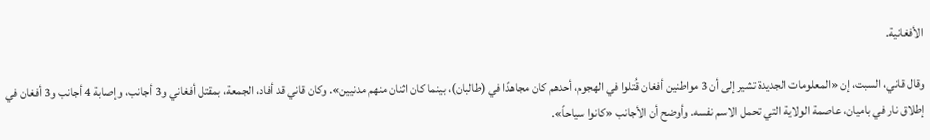الأفغانية.

وقال قاني، السبت، إن «المعلومات الجديدة تشير إلى أن 3 مواطنين أفغان قُتلوا في الهجوم، أحدهم كان مجاهدًا في (طالبان)، بينما كان اثنان منهم مدنيين». وكان قاني قد أفاد، الجمعة، بمقتل أفغاني و3 أجانب، وإصابة 4 أجانب و3 أفغان في إطلاق نار في باميان، عاصمة الولاية التي تحمل الاسم نفسه. وأوضح أن الأجانب «كانوا سياحاً».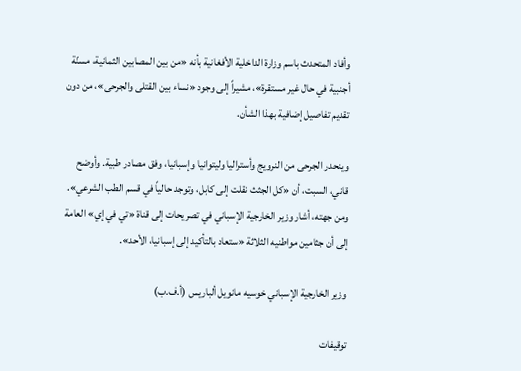وأفاد المتحدث باسم وزارة الداخلية الأفغانية بأنه «من بين المصابين الثمانية، مسنّة أجنبية في حال غير مستقرة»، مشيراً إلى وجود «نساء بين القتلى والجرحى»، من دون تقديم تفاصيل إضافية بهذا الشأن.

وينحدر الجرحى من النرويج وأستراليا وليتوانيا وإسبانيا، وفق مصادر طبية. وأوضح قاني، السبت، أن «كل الجثث نقلت إلى كابل، وتوجد حالياً في قسم الطب الشرعي». ومن جهته، أشار وزير الخارجية الإسباني في تصريحات إلى قناة «تي في إي» العامة إلى أن جثامين مواطنيه الثلاثة «ستعاد بالتأكيد إلى إسبانيا، الأحد».

وزير الخارجية الإسباني خوسيه مانويل ألباريس (أ.ف.ب)

توقيفات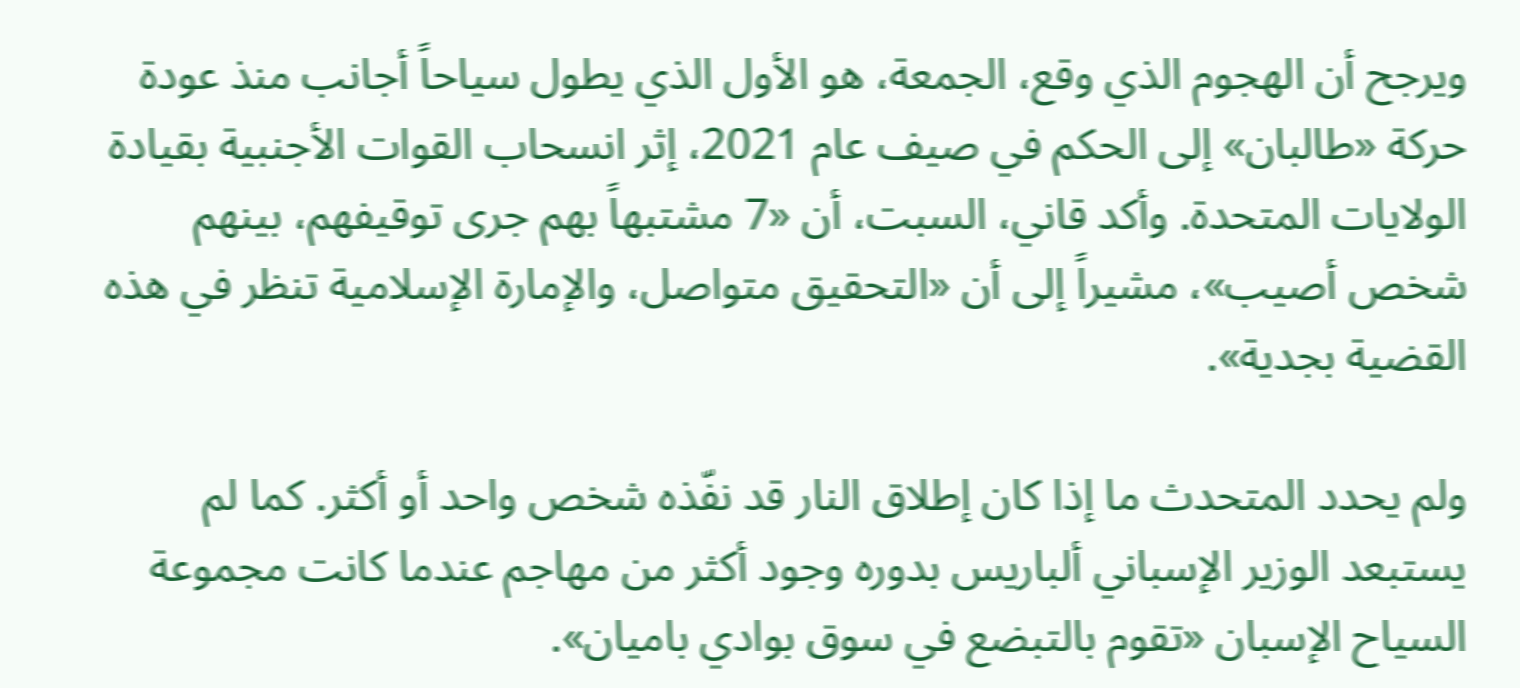ويرجح أن الهجوم الذي وقع، الجمعة، هو الأول الذي يطول سياحاً أجانب منذ عودة حركة «طالبان» إلى الحكم في صيف عام 2021، إثر انسحاب القوات الأجنبية بقيادة الولايات المتحدة. وأكد قاني، السبت، أن «7 مشتبهاً بهم جرى توقيفهم، بينهم شخص أصيب»، مشيراً إلى أن «التحقيق متواصل، والإمارة الإسلامية تنظر في هذه القضية بجدية».

ولم يحدد المتحدث ما إذا كان إطلاق النار قد نفّذه شخص واحد أو أكثر. كما لم يستبعد الوزير الإسباني ألباريس بدوره وجود أكثر من مهاجم عندما كانت مجموعة السياح الإسبان «تقوم بالتبضع في سوق بوادي باميان».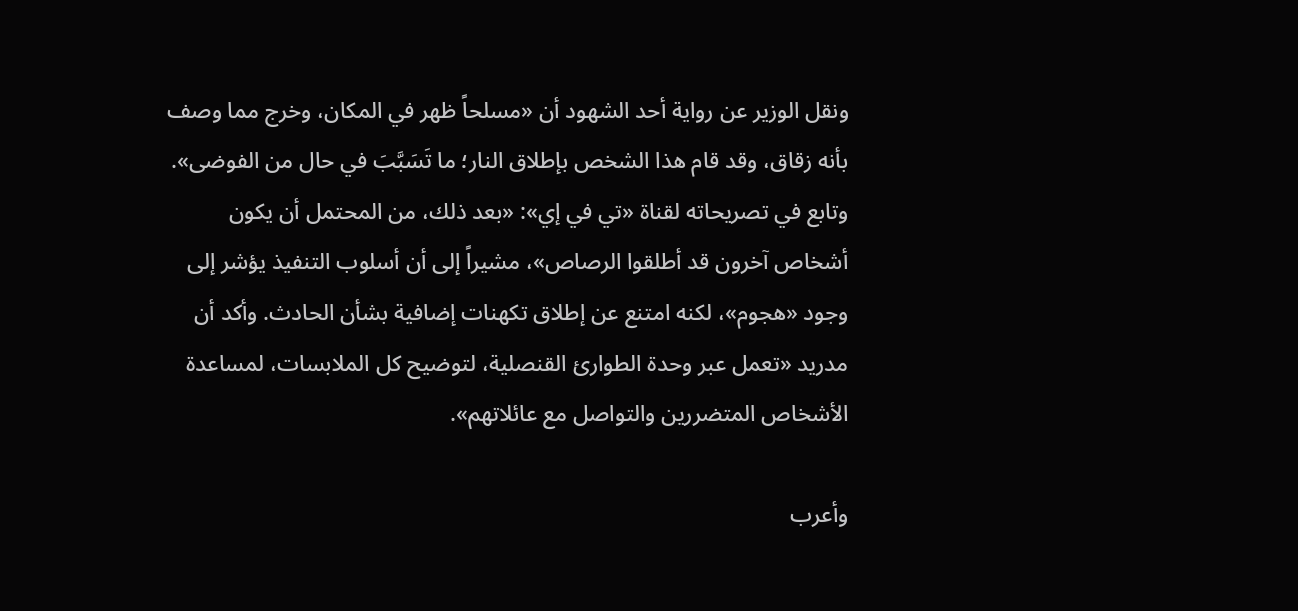ونقل الوزير عن رواية أحد الشهود أن «مسلحاً ظهر في المكان، وخرج مما وصف بأنه زقاق، وقد قام هذا الشخص بإطلاق النار؛ ما تَسَبَّبَ في حال من الفوضى». وتابع في تصريحاته لقناة «تي في إي»: «بعد ذلك، من المحتمل أن يكون أشخاص آخرون قد أطلقوا الرصاص»، مشيراً إلى أن أسلوب التنفيذ يؤشر إلى وجود «هجوم»، لكنه امتنع عن إطلاق تكهنات إضافية بشأن الحادث. وأكد أن مدريد «تعمل عبر وحدة الطوارئ القنصلية، لتوضيح كل الملابسات، لمساعدة الأشخاص المتضررين والتواصل مع عائلاتهم».

وأعرب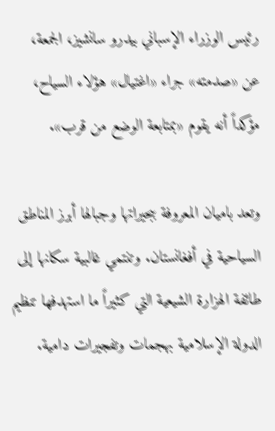رئيس الوزراء الإسباني بيدرو سانشيز، الجمعة، عن «صدمته» جراء «اغتيال» هؤلاء السياح، مؤكداً أنه يقوم «بمتابعة الوضع من قرب».

وتعد باميان المعروفة ببحيراتها وجبالها أبرز المناطق السياحية في أفغانستان. وتنتمي غالبية سكانها إلى طائفة الهزارة الشيعية التي كثيراً ما استهدفها تنظيم الدولة الإسلامية بهجمات وتفجيرات دامية.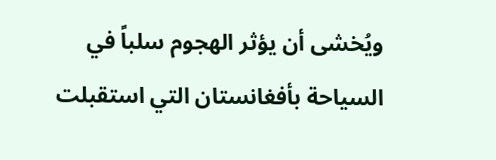ويُخشى أن يؤثر الهجوم سلباً في السياحة بأفغانستان التي استقبلت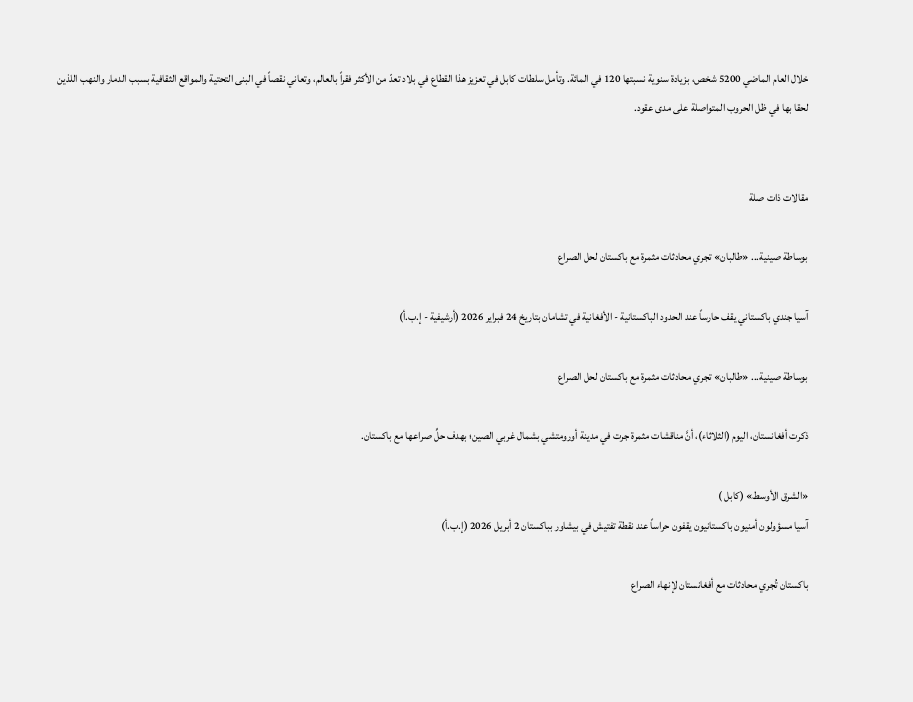خلال العام الماضي 5200 شخص، بزيادة سنوية نسبتها 120 في المائة. وتأمل سلطات كابل في تعزيز هذا القطاع في بلاد تعدّ من الأكثر فقراً بالعالم، وتعاني نقصاً في البنى التحتية والمواقع الثقافية بسبب الدمار والنهب اللذين لحقا بها في ظل الحروب المتواصلة على مدى عقود.


مقالات ذات صلة

بوساطة صينية... «طالبان» تجري محادثات مثمرة مع باكستان لحل الصراع

آسيا جندي باكستاني يقف حارساً عند الحدود الباكستانية - الأفغانية في تشامان بتاريخ 24 فبراير 2026 (أرشيفية - إ.ب.أ)

بوساطة صينية... «طالبان» تجري محادثات مثمرة مع باكستان لحل الصراع

ذكرت أفغانستان، اليوم (الثلاثاء)، أنَّ مناقشات مثمرة جرت في مدينة أورومتشي بشمال غربي الصين؛ بهدف حلِّ صراعها مع باكستان.

«الشرق الأوسط» (كابل )
آسيا مسؤولون أمنيون باكستانيون يقفون حراساً عند نقطة تفتيش في بيشاور بباكستان 2 أبريل 2026 (إ.ب.أ)

باكستان تُجري محادثات مع أفغانستان لإنهاء الصراع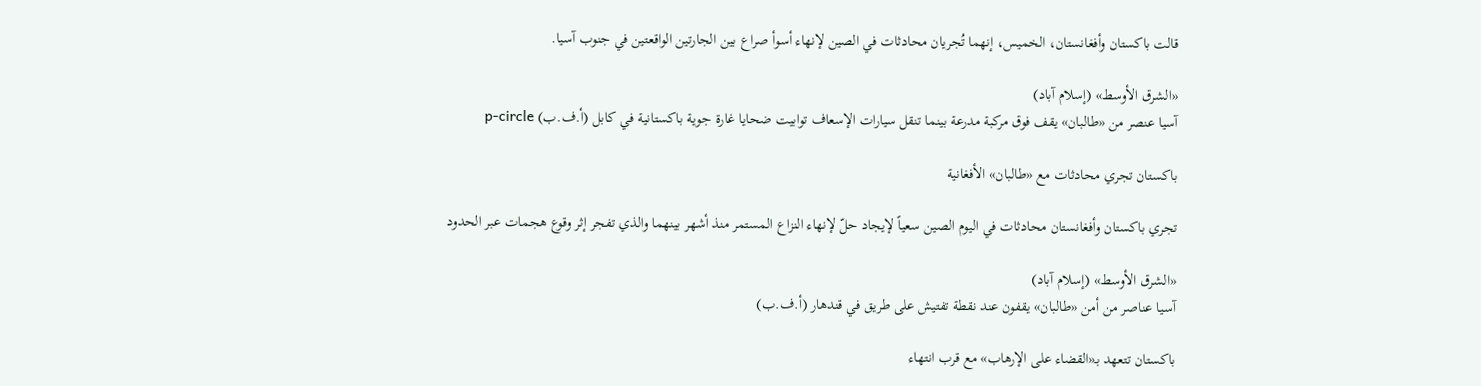قالت باكستان وأفغانستان، الخميس، إنهما تُجريان محادثات في الصين لإنهاء أسوأ صراع بين الجارتين الواقعتين في جنوب آسيا.

«الشرق الأوسط» (إسلام آباد)
آسيا عنصر من «طالبان» يقف فوق مركبة مدرعة بينما تنقل سيارات الإسعاف توابيت ضحايا غارة جوية باكستانية في كابل (أ.ف.ب) p-circle

باكستان تجري محادثات مع «طالبان» الأفغانية

تجري باكستان وأفغانستان محادثات في اليوم الصين سعياً لإيجاد حلّ لإنهاء النزاع المستمر منذ أشهر بينهما والذي تفجر إثر وقوع هجمات عبر الحدود

«الشرق الأوسط» (إسلام آباد)
آسيا عناصر من أمن «طالبان» يقفون عند نقطة تفتيش على طريق في قندهار (أ.ف.ب)

باكستان تتعهد بـ«القضاء على الإرهاب» مع قرب انتهاء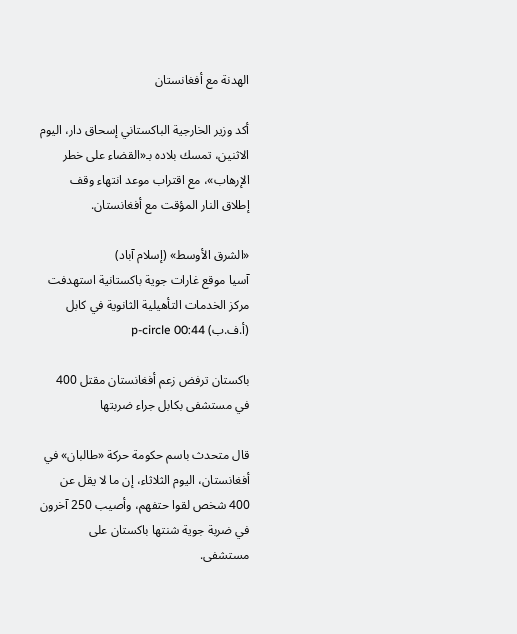الهدنة مع أفغانستان

أكد وزير الخارجية الباكستاني إسحاق دار، اليوم الاثنين، تمسك بلاده بـ«القضاء على خطر الإرهاب»، مع اقتراب موعد انتهاء وقف إطلاق النار المؤقت مع أفغانستان.

«الشرق الأوسط» (إسلام آباد)
آسيا موقع غارات جوية باكستانية استهدفت مركز الخدمات التأهيلية الثانوية في كابل (أ.ف.ب) p-circle 00:44

باكستان ترفض زعم أفغانستان مقتل 400 في مستشفى بكابل جراء ضربتها

قال متحدث باسم حكومة حركة «طالبان» في أفغانستان، اليوم الثلاثاء، إن ما لا يقل عن 400 شخص لقوا حتفهم، وأصيب 250 آخرون في ضربة جوية شنتها باكستان على مستشفى.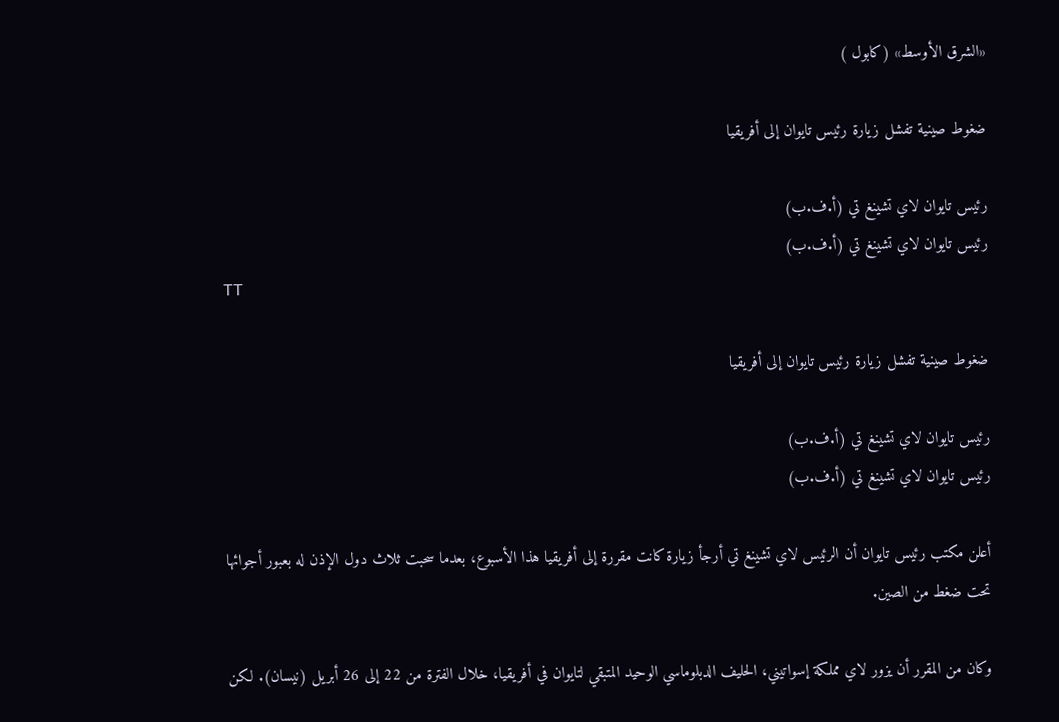«الشرق الأوسط» (كابول )

ضغوط صينية تفشل زيارة رئيس تايوان إلى أفريقيا

رئيس تايوان لاي تشينغ تي (أ.ف.ب)
رئيس تايوان لاي تشينغ تي (أ.ف.ب)
TT

ضغوط صينية تفشل زيارة رئيس تايوان إلى أفريقيا

رئيس تايوان لاي تشينغ تي (أ.ف.ب)
رئيس تايوان لاي تشينغ تي (أ.ف.ب)

أعلن مكتب رئيس تايوان أن الرئيس لاي تشينغ تي أرجأ زيارة كانت مقررة إلى أفريقيا هذا الأسبوع، بعدما سحبت ثلاث دول الإذن له بعبور أجوائها تحت ضغط من الصين.

وكان من المقرر أن يزور لاي مملكة إسواتيني، الحليف الدبلوماسي الوحيد المتبقي لتايوان في أفريقيا، خلال الفترة من 22 إلى 26 أبريل (نيسان). لكن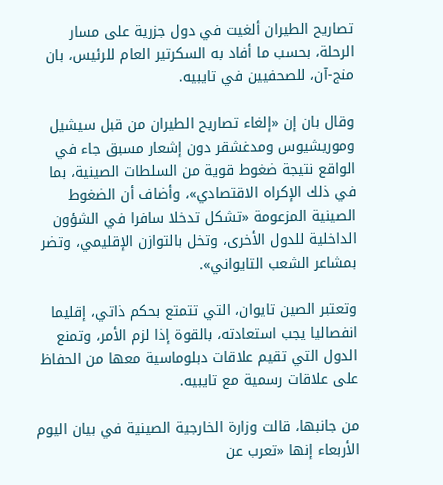تصاريح الطيران ألغيت في دول جزرية على مسار الرحلة، بحسب ما أفاد به السكرتير العام للرئيس، بان منج-آن، للصحفيين في تايبيه.

وقال بان إن «إلغاء تصاريح الطيران من قبل سيشيل وموريشيوس ومدغشقر دون إشعار مسبق جاء في الواقع نتيجة ضغوط قوية من السلطات الصينية، بما في ذلك الإكراه الاقتصادي»، وأضاف أن الضغوط الصينية المزعومة «تشكل تدخلا سافرا في الشؤون الداخلية للدول الأخرى، وتخل بالتوازن الإقليمي، وتضر بمشاعر الشعب التايواني».

وتعتبر الصين تايوان، التي تتمتع بحكم ذاتي، إقليما انفصاليا يجب استعادته، بالقوة إذا لزم الأمر، وتمنع الدول التي تقيم علاقات دبلوماسية معها من الحفاظ على علاقات رسمية مع تايبيه.

من جانبها، قالت وزارة الخارجية الصينية في بيان اليوم الأربعاء إنها «تعرب عن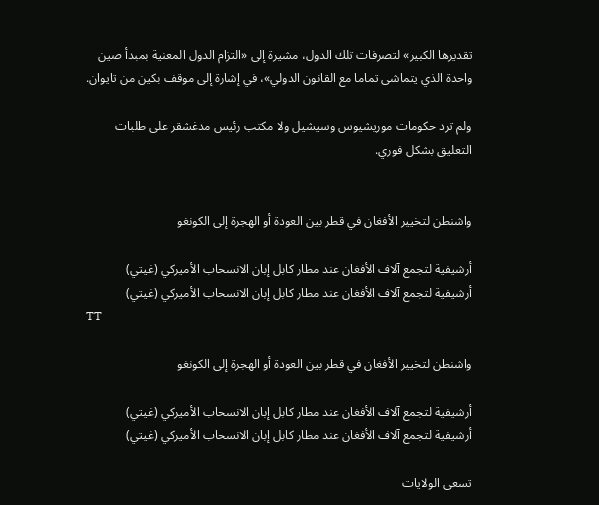تقديرها الكبير» لتصرفات تلك الدول، مشيرة إلى «التزام الدول المعنية بمبدأ صين واحدة الذي يتماشى تماما مع القانون الدولي»، في إشارة إلى موقف بكين من تايوان.

ولم ترد حكومات موريشيوس وسيشيل ولا مكتب رئيس مدغشقر على طلبات التعليق بشكل فوري.


واشنطن لتخيير الأفغان في قطر بين العودة أو الهجرة إلى الكونغو

أرشيفية لتجمع آلاف الأفغان عند مطار كابل إبان الانسحاب الأميركي (غيتي)
أرشيفية لتجمع آلاف الأفغان عند مطار كابل إبان الانسحاب الأميركي (غيتي)
TT

واشنطن لتخيير الأفغان في قطر بين العودة أو الهجرة إلى الكونغو

أرشيفية لتجمع آلاف الأفغان عند مطار كابل إبان الانسحاب الأميركي (غيتي)
أرشيفية لتجمع آلاف الأفغان عند مطار كابل إبان الانسحاب الأميركي (غيتي)

تسعى الولايات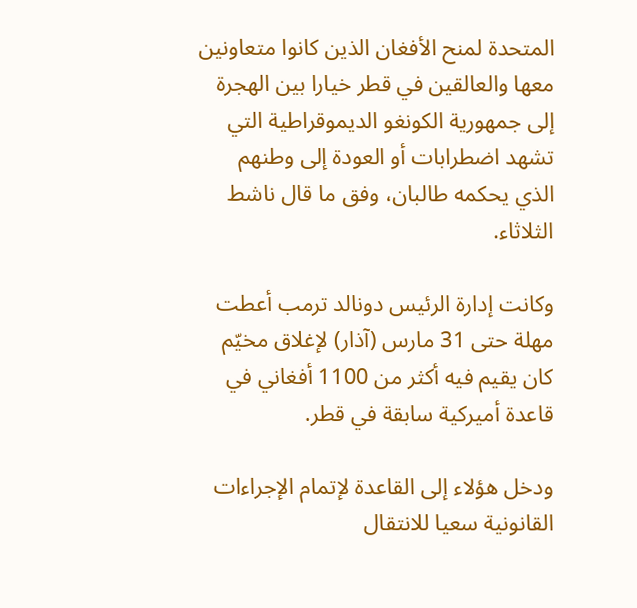المتحدة لمنح الأفغان الذين كانوا متعاونين معها والعالقين في قطر خيارا بين الهجرة إلى جمهورية الكونغو الديموقراطية التي تشهد اضطرابات أو العودة إلى وطنهم الذي يحكمه طالبان، وفق ما قال ناشط الثلاثاء.

وكانت إدارة الرئيس دونالد ترمب أعطت مهلة حتى 31 مارس (آذار) لإغلاق مخيّم كان يقيم فيه أكثر من 1100 أفغاني في قاعدة أميركية سابقة في قطر.

ودخل هؤلاء إلى القاعدة لإتمام الإجراءات القانونية سعيا للانتقال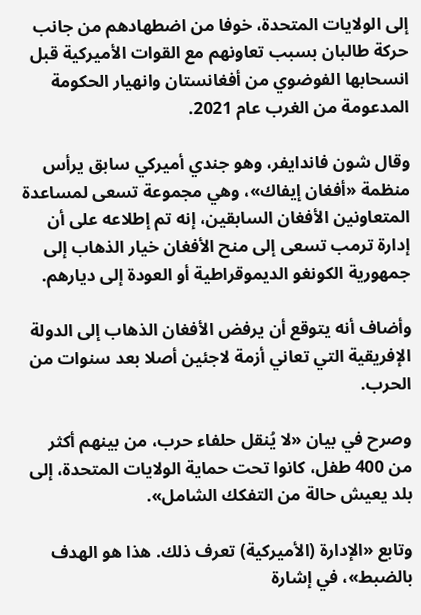إلى الولايات المتحدة، خوفا من اضطهادهم من جانب حركة طالبان بسبب تعاونهم مع القوات الأميركية قبل انسحابها الفوضوي من أفغانستان وانهيار الحكومة المدعومة من الغرب عام 2021.

وقال شون فاندايفر، وهو جندي أميركي سابق يرأس منظمة «أفغان إيفاك»، وهي مجموعة تسعى لمساعدة المتعاونين الأفغان السابقين، إنه تم إطلاعه على أن إدارة ترمب تسعى إلى منح الأفغان خيار الذهاب إلى جمهورية الكونغو الديموقراطية أو العودة إلى ديارهم.

وأضاف أنه يتوقع أن يرفض الأفغان الذهاب إلى الدولة الإفريقية التي تعاني أزمة لاجئين أصلا بعد سنوات من الحرب.

وصرح في بيان «لا يُنقل حلفاء حرب، من بينهم أكثر من 400 طفل، كانوا تحت حماية الولايات المتحدة، إلى بلد يعيش حالة من التفكك الشامل».

وتابع «الإدارة (الأميركية) تعرف ذلك. هذا هو الهدف بالضبط»، في إشارة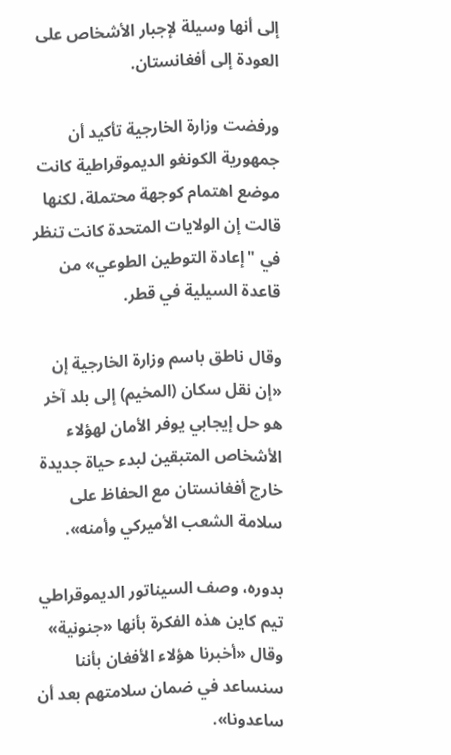إلى أنها وسيلة لإجبار الأشخاص على العودة إلى أفغانستان.

ورفضت وزارة الخارجية تأكيد أن جمهورية الكونغو الديموقراطية كانت موضع اهتمام كوجهة محتملة، لكنها قالت إن الولايات المتحدة كانت تنظر في "إعادة التوطين الطوعي» من قاعدة السيلية في قطر.

وقال ناطق باسم وزارة الخارجية إن «إن نقل سكان (المخيم) إلى بلد آخر هو حل إيجابي يوفر الأمان لهؤلاء الأشخاص المتبقين لبدء حياة جديدة خارج أفغانستان مع الحفاظ على سلامة الشعب الأميركي وأمنه».

بدوره، وصف السيناتور الديموقراطي تيم كاين هذه الفكرة بأنها «جنونية» وقال «أخبرنا هؤلاء الأفغان بأننا سنساعد في ضمان سلامتهم بعد أن ساعدونا».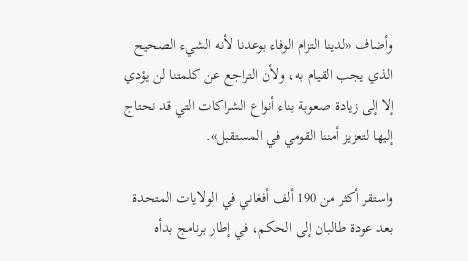وأضاف «لدينا التزام الوفاء بوعدنا لأنه الشيء الصحيح الذي يجب القيام به، ولأن التراجع عن كلمتنا لن يؤدي إلا إلى زيادة صعوبة بناء أنواع الشراكات التي قد نحتاج إليها لتعزيز أمننا القومي في المستقبل».

واستقر أكثر من 190 ألف أفغاني في الولايات المتحدة بعد عودة طالبان إلى الحكم، في إطار برنامج بدأه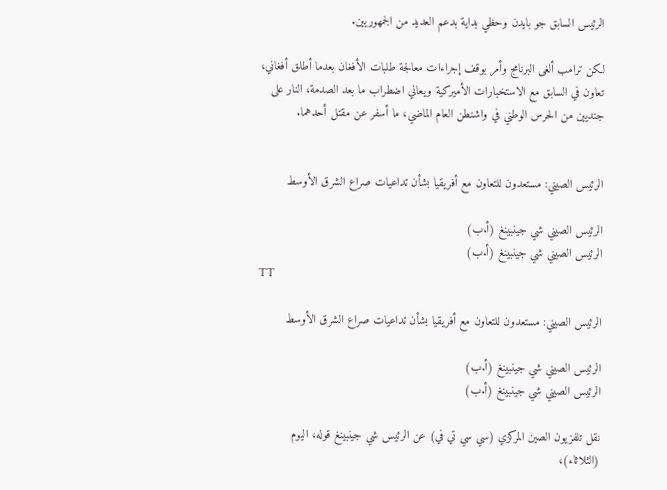الرئيس السابق جو بايدن وحظي بداية بدعم العديد من الجمهوريين.

لكن ترامب ألغى البرنامج وأمر بوقف إجراءات معالجة طلبات الأفغان بعدما أطلق أفغاني، تعاون في السابق مع الاستخبارات الأميركية ويعاني اضطراب ما بعد الصدمة، النار على جنديين من الحرس الوطني في واشنطن العام الماضي، ما أسفر عن مقتل أحدهما.


الرئيس الصيني: مستعدون للتعاون مع أفريقيا بشأن تداعيات صراع الشرق الأوسط

الرئيس الصيني شي جينبينغ (أ.ب)
الرئيس الصيني شي جينبينغ (أ.ب)
TT

الرئيس الصيني: مستعدون للتعاون مع أفريقيا بشأن تداعيات صراع الشرق الأوسط

الرئيس الصيني شي جينبينغ (أ.ب)
الرئيس الصيني شي جينبينغ (أ.ب)

نقل تلفزيون الصين المركزي (سي سي تي في) عن الرئيس شي جينبينغ قوله، اليوم (الثلاثاء)،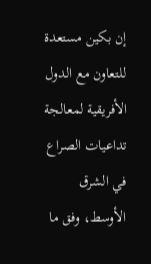إن بكين مستعدة للتعاون مع ‌الدول الأفريقية ‌لمعالجة تداعيات ‌الصراع في الشرق الأوسط، وفق ما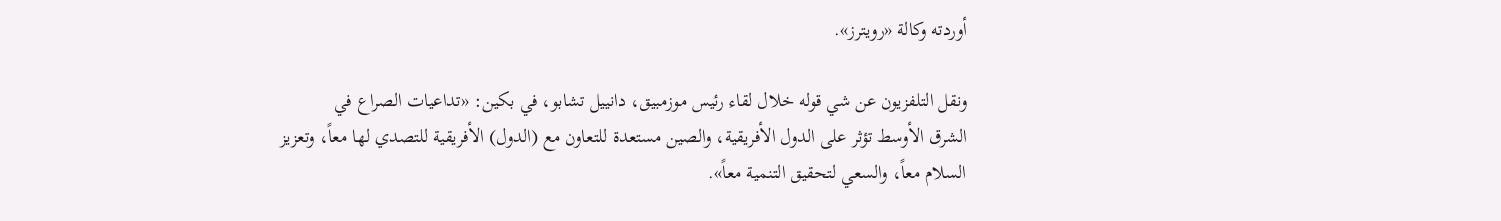أوردته وكالة «رويترز».

ونقل التلفزيون عن شي قوله خلال لقاء رئيس موزمبيق، دانييل تشابو، في بكين: «تداعيات الصراع في الشرق ‌الأوسط ‌تؤثر على الدول الأفريقية، ‌والصين مستعدة ‌للتعاون مع (الدول) الأفريقية للتصدي لها معاً، وتعزيز السلام معاً، والسعي ‌لتحقيق التنمية معاً».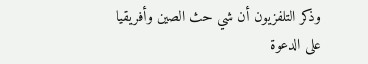وذكر التلفزيون أن شي حث الصين وأفريقيا على الدعوة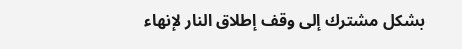بشكل مشترك إلى وقف إطلاق النار لإنهاء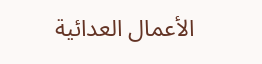الأعمال العدائية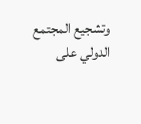وتشجيع المجتمع الدولي على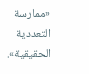«ممارسة التعددية الحقيقية».